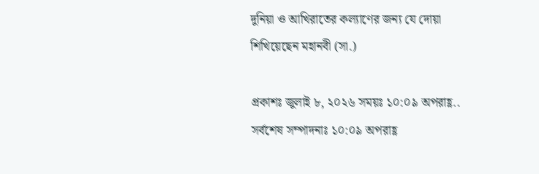দুনিয়া ও আখিরাতের কল্যাণের জন্য যে দোয়া শিখিয়েছেন মহানবী (সা.)

প্রকাশঃ জুলাই ৮, ২০২৬ সময়ঃ ১০:০৯ অপরাহ্ণ.. সর্বশেষ সম্পাদনাঃ ১০:০৯ অপরাহ্ণ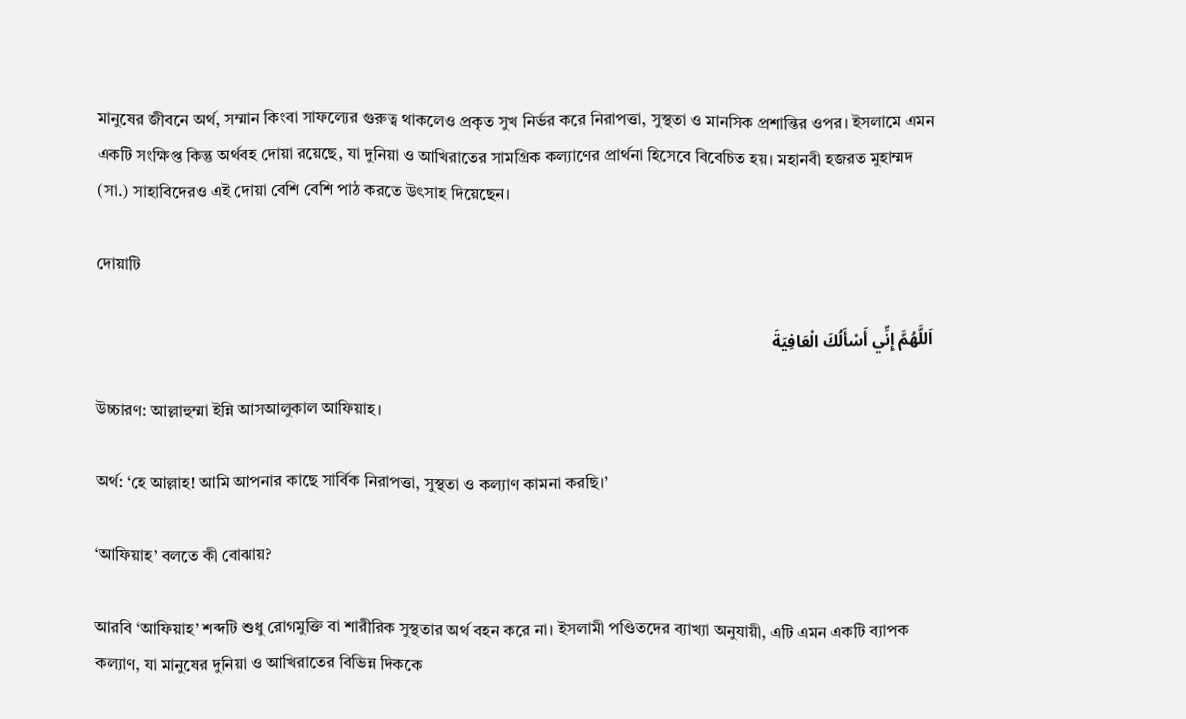মানুষের জীবনে অর্থ, সম্মান কিংবা সাফল্যের গুরুত্ব থাকলেও প্রকৃত সুখ নির্ভর করে নিরাপত্তা, সুস্থতা ও মানসিক প্রশান্তির ওপর। ইসলামে এমন একটি সংক্ষিপ্ত কিন্তু অর্থবহ দোয়া রয়েছে, যা দুনিয়া ও আখিরাতের সামগ্রিক কল্যাণের প্রার্থনা হিসেবে বিবেচিত হয়। মহানবী হজরত মুহাম্মদ (সা.) সাহাবিদেরও এই দোয়া বেশি বেশি পাঠ করতে উৎসাহ দিয়েছেন।

দোয়াটি

اَللَّهُمَّ إِنِّي أَسْأَلُكَ الْعَافِيَةَ

উচ্চারণ: আল্লাহুম্মা ইন্নি আসআলুকাল আফিয়াহ।

অর্থ: ‘হে আল্লাহ! আমি আপনার কাছে সার্বিক নিরাপত্তা, সুস্থতা ও কল্যাণ কামনা করছি।’

‘আফিয়াহ’ বলতে কী বোঝায়?

আরবি ‘আফিয়াহ’ শব্দটি শুধু রোগমুক্তি বা শারীরিক সুস্থতার অর্থ বহন করে না। ইসলামী পণ্ডিতদের ব্যাখ্যা অনুযায়ী, এটি এমন একটি ব্যাপক কল্যাণ, যা মানুষের দুনিয়া ও আখিরাতের বিভিন্ন দিককে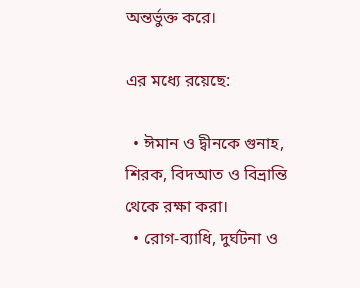অন্তর্ভুক্ত করে।

এর মধ্যে রয়েছে:

  • ঈমান ও দ্বীনকে গুনাহ, শিরক, বিদআত ও বিভ্রান্তি থেকে রক্ষা করা।
  • রোগ-ব্যাধি, দুর্ঘটনা ও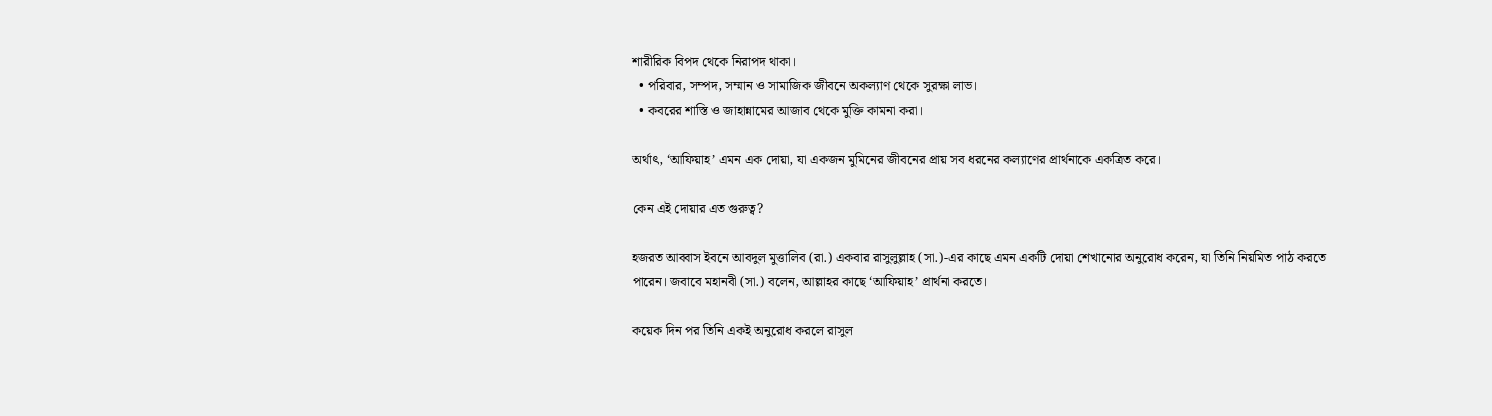শারীরিক বিপদ থেকে নিরাপদ থাকা।
  • পরিবার, সম্পদ, সম্মান ও সামাজিক জীবনে অকল্যাণ থেকে সুরক্ষা লাভ।
  • কবরের শাস্তি ও জাহান্নামের আজাব থেকে মুক্তি কামনা করা।

অর্থাৎ, ‘আফিয়াহ’ এমন এক দোয়া, যা একজন মুমিনের জীবনের প্রায় সব ধরনের কল্যাণের প্রার্থনাকে একত্রিত করে।

কেন এই দোয়ার এত গুরুত্ব?

হজরত আব্বাস ইবনে আবদুল মুত্তালিব (রা.) একবার রাসুলুল্লাহ (সা.)-এর কাছে এমন একটি দোয়া শেখানোর অনুরোধ করেন, যা তিনি নিয়মিত পাঠ করতে পারেন। জবাবে মহানবী (সা.) বলেন, আল্লাহর কাছে ‘আফিয়াহ’ প্রার্থনা করতে।

কয়েক দিন পর তিনি একই অনুরোধ করলে রাসুল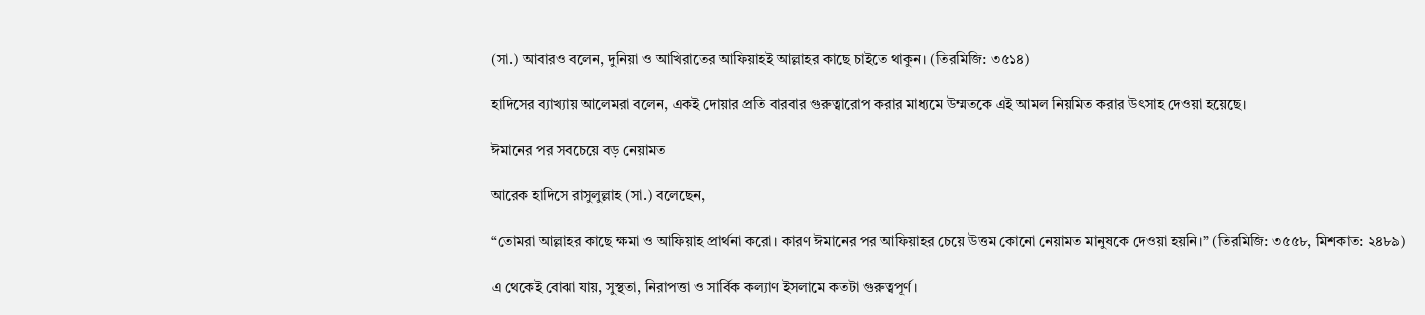(সা.) আবারও বলেন, দুনিয়া ও আখিরাতের আফিয়াহই আল্লাহর কাছে চাইতে থাকুন। (তিরমিজি: ৩৫১৪)

হাদিসের ব্যাখ্যায় আলেমরা বলেন, একই দোয়ার প্রতি বারবার গুরুত্বারোপ করার মাধ্যমে উম্মতকে এই আমল নিয়মিত করার উৎসাহ দেওয়া হয়েছে।

ঈমানের পর সবচেয়ে বড় নেয়ামত

আরেক হাদিসে রাসুলুল্লাহ (সা.) বলেছেন,

“তোমরা আল্লাহর কাছে ক্ষমা ও আফিয়াহ প্রার্থনা করো। কারণ ঈমানের পর আফিয়াহর চেয়ে উত্তম কোনো নেয়ামত মানুষকে দেওয়া হয়নি।” (তিরমিজি: ৩৫৫৮, মিশকাত: ২৪৮৯)

এ থেকেই বোঝা যায়, সুস্থতা, নিরাপত্তা ও সার্বিক কল্যাণ ইসলামে কতটা গুরুত্বপূর্ণ।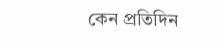কেন প্রতিদিন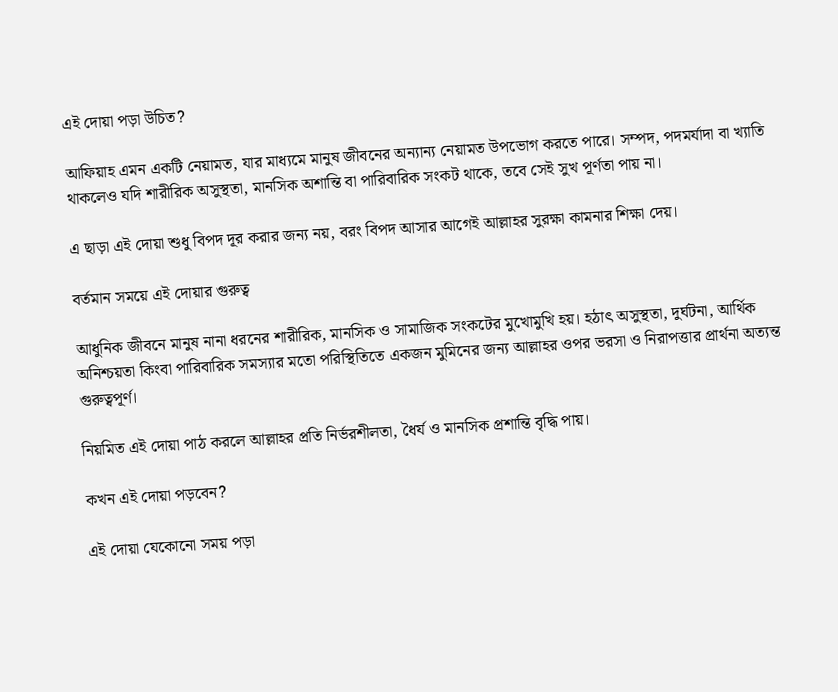এই দোয়া পড়া উচিত?

আফিয়াহ এমন একটি নেয়ামত, যার মাধ্যমে মানুষ জীবনের অন্যান্য নেয়ামত উপভোগ করতে পারে। সম্পদ, পদমর্যাদা বা খ্যাতি থাকলেও যদি শারীরিক অসুস্থতা, মানসিক অশান্তি বা পারিবারিক সংকট থাকে, তবে সেই সুখ পূর্ণতা পায় না।

এ ছাড়া এই দোয়া শুধু বিপদ দূর করার জন্য নয়, বরং বিপদ আসার আগেই আল্লাহর সুরক্ষা কামনার শিক্ষা দেয়।

বর্তমান সময়ে এই দোয়ার গুরুত্ব

আধুনিক জীবনে মানুষ নানা ধরনের শারীরিক, মানসিক ও সামাজিক সংকটের মুখোমুখি হয়। হঠাৎ অসুস্থতা, দুর্ঘটনা, আর্থিক অনিশ্চয়তা কিংবা পারিবারিক সমস্যার মতো পরিস্থিতিতে একজন মুমিনের জন্য আল্লাহর ওপর ভরসা ও নিরাপত্তার প্রার্থনা অত্যন্ত গুরুত্বপূর্ণ।

নিয়মিত এই দোয়া পাঠ করলে আল্লাহর প্রতি নির্ভরশীলতা, ধৈর্য ও মানসিক প্রশান্তি বৃদ্ধি পায়।

কখন এই দোয়া পড়বেন?

এই দোয়া যেকোনো সময় পড়া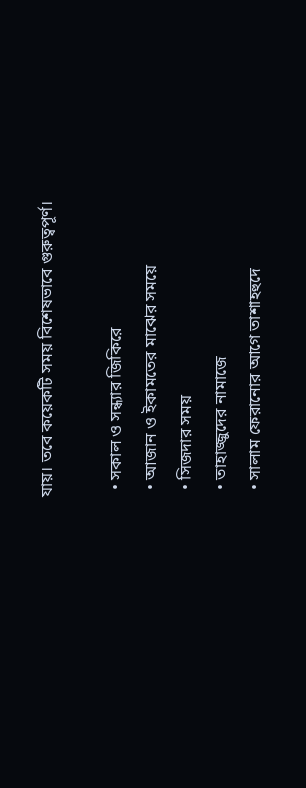যায়। তবে কয়েকটি সময় বিশেষভাবে গুরুত্বপূর্ণ।

  • সকাল ও সন্ধ্যার জিকিরে
  • আজান ও ইকামতের মাঝের সময়ে
  • সিজদার সময়
  • তাহাজ্জুদের নামাজে
  • সালাম ফেরানোর আগে তাশাহহুদে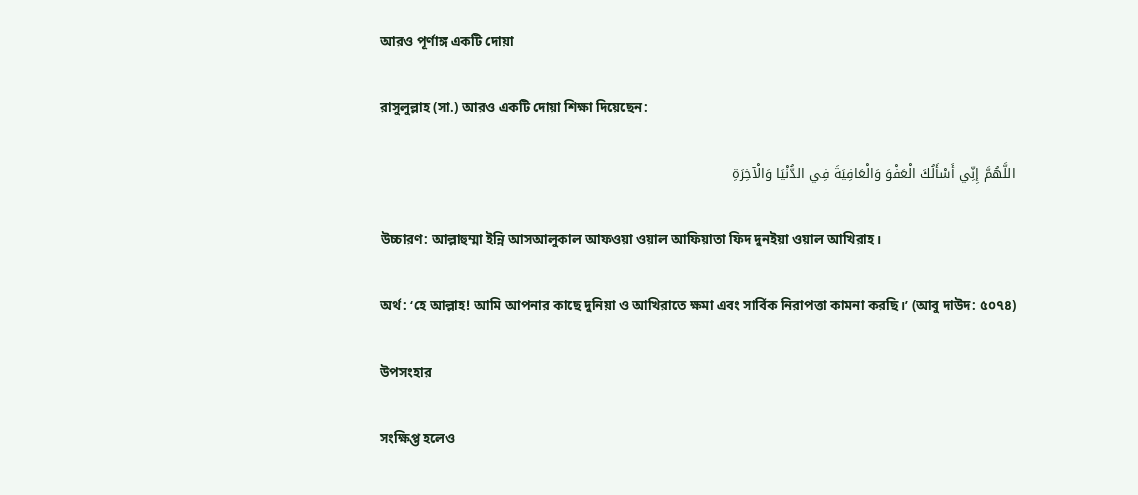আরও পূর্ণাঙ্গ একটি দোয়া

রাসুলুল্লাহ (সা.) আরও একটি দোয়া শিক্ষা দিয়েছেন:

اللَّهُمَّ إِنِّي أَسْأَلُكَ الْعَفْوَ وَالْعَافِيَةَ فِي الدُّنْيَا وَالْآخِرَةِ

উচ্চারণ: আল্লাহুম্মা ইন্নি আসআলুকাল আফওয়া ওয়াল আফিয়াতা ফিদ দুনইয়া ওয়াল আখিরাহ।

অর্থ: ‘হে আল্লাহ! আমি আপনার কাছে দুনিয়া ও আখিরাতে ক্ষমা এবং সার্বিক নিরাপত্তা কামনা করছি।’ (আবু দাউদ: ৫০৭৪)

উপসংহার

সংক্ষিপ্ত হলেও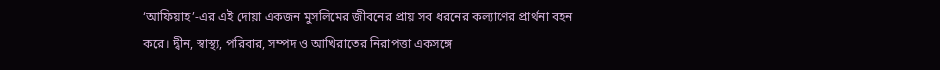‘আফিয়াহ’-এর এই দোয়া একজন মুসলিমের জীবনের প্রায় সব ধরনের কল্যাণের প্রার্থনা বহন করে। দ্বীন, স্বাস্থ্য, পরিবার, সম্পদ ও আখিরাতের নিরাপত্তা একসঙ্গে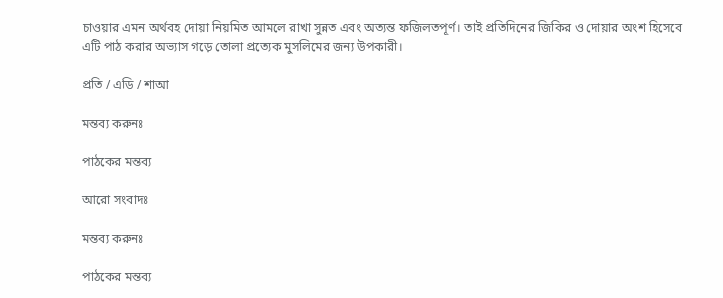চাওয়ার এমন অর্থবহ দোয়া নিয়মিত আমলে রাখা সুন্নত এবং অত্যন্ত ফজিলতপূর্ণ। তাই প্রতিদিনের জিকির ও দোয়ার অংশ হিসেবে এটি পাঠ করার অভ্যাস গড়ে তোলা প্রত্যেক মুসলিমের জন্য উপকারী।

প্রতি / এডি / শাআ

মন্তব্য করুনঃ

পাঠকের মন্তব্য

আরো সংবাদঃ

মন্তব্য করুনঃ

পাঠকের মন্তব্য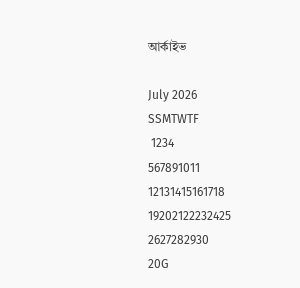আর্কাইভ

July 2026
SSMTWTF
 1234
567891011
12131415161718
19202122232425
2627282930
20G